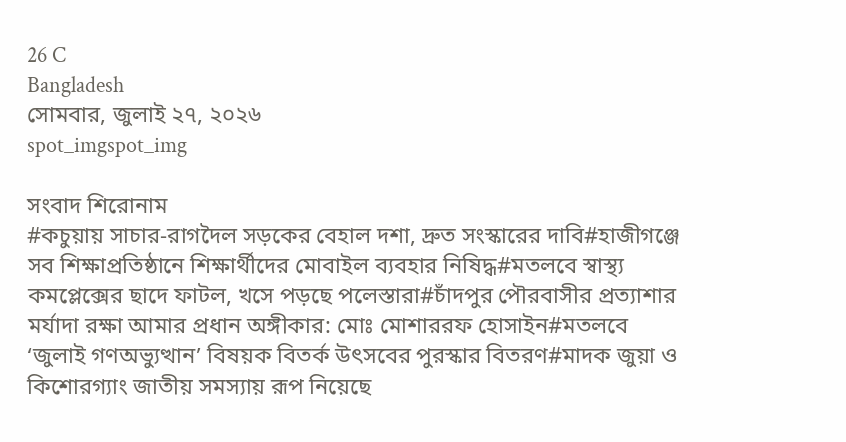26 C
Bangladesh
সোমবার, জুলাই ২৭, ২০২৬
spot_imgspot_img

সংবাদ শিরোনাম
#কচুয়ায় সাচার-রাগদৈল সড়কের বেহাল দশা, দ্রুত সংস্কারের দাবি#হাজীগঞ্জে সব শিক্ষাপ্রতিষ্ঠানে শিক্ষার্থীদের মোবাইল ব্যবহার নিষিদ্ধ#মতলবে স্বাস্থ্য কমপ্লেক্সের ছাদে ফাটল, খসে পড়ছে পলেস্তারা#চাঁদপুর পৌরবাসীর প্রত্যাশার মর্যাদা রক্ষা আমার প্রধান অঙ্গীকার: মোঃ মোশাররফ হোসাইন#মতলবে ‘জুলাই গণঅভ্যুত্থান’ বিষয়ক বিতর্ক উৎসবের পুরস্কার বিতরণ#মাদক জুয়া ও কিশোরগ্যাং জাতীয় সমস্যায় রূপ নিয়েছে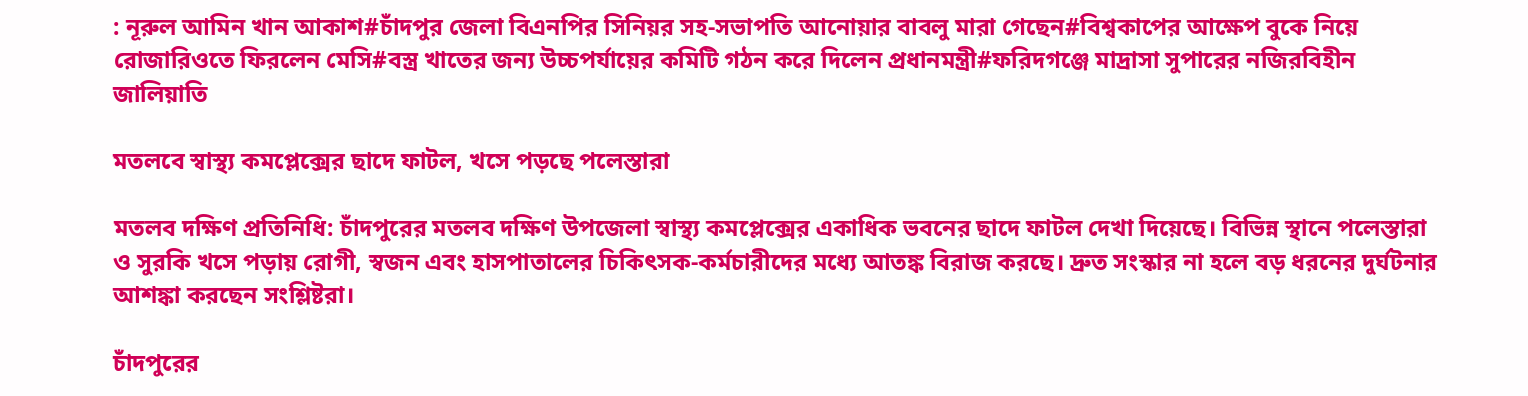: নূরুল আমিন খান আকাশ#চাঁদপুর জেলা বিএনপির সিনিয়র সহ-সভাপতি আনোয়ার বাবলু মারা গেছেন#বিশ্বকাপের আক্ষেপ বুকে নিয়ে রোজারিওতে ফিরলেন মেসি#বস্ত্র খাতের জন্য উচ্চপর্যায়ের কমিটি গঠন করে দিলেন প্রধানমন্ত্রী#ফরিদগঞ্জে মাদ্রাসা সুপারের নজিরবিহীন জালিয়াতি

মতলবে স্বাস্থ্য কমপ্লেক্সের ছাদে ফাটল, খসে পড়ছে পলেস্তারা

মতলব দক্ষিণ প্রতিনিধি: চাঁদপুরের মতলব দক্ষিণ উপজেলা স্বাস্থ্য কমপ্লেক্সের একাধিক ভবনের ছাদে ফাটল দেখা দিয়েছে। বিভিন্ন স্থানে পলেস্তারা ও সুরকি খসে পড়ায় রোগী, স্বজন এবং হাসপাতালের চিকিৎসক-কর্মচারীদের মধ্যে আতঙ্ক বিরাজ করছে। দ্রুত সংস্কার না হলে বড় ধরনের দুর্ঘটনার আশঙ্কা করছেন সংশ্লিষ্টরা।

চাঁদপুরের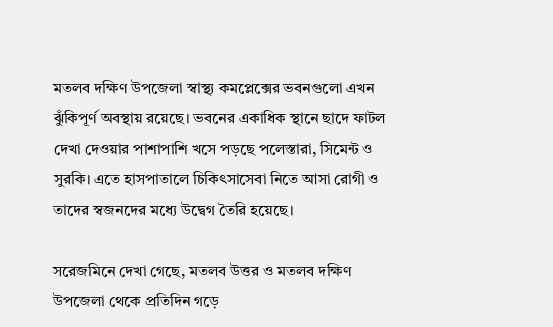মতলব দক্ষিণ উপজেলা স্বাস্থ্য কমপ্লেক্সের ভবনগুলো এখন ঝুঁকিপূর্ণ অবস্থায় রয়েছে। ভবনের একাধিক স্থানে ছাদে ফাটল দেখা দেওয়ার পাশাপাশি খসে পড়ছে পলেস্তারা, সিমেন্ট ও সুরকি। এতে হাসপাতালে চিকিৎসাসেবা নিতে আসা রোগী ও তাদের স্বজনদের মধ্যে উদ্বেগ তৈরি হয়েছে।

সরেজমিনে দেখা গেছে, মতলব উত্তর ও মতলব দক্ষিণ উপজেলা থেকে প্রতিদিন গড়ে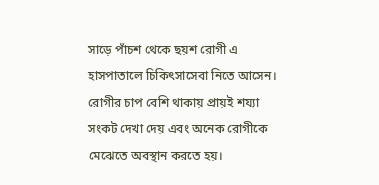সাড়ে পাঁচশ থেকে ছয়শ রোগী এ হাসপাতালে চিকিৎসাসেবা নিতে আসেন। রোগীর চাপ বেশি থাকায় প্রায়ই শয্যা সংকট দেখা দেয় এবং অনেক রোগীকে মেঝেতে অবস্থান করতে হয়।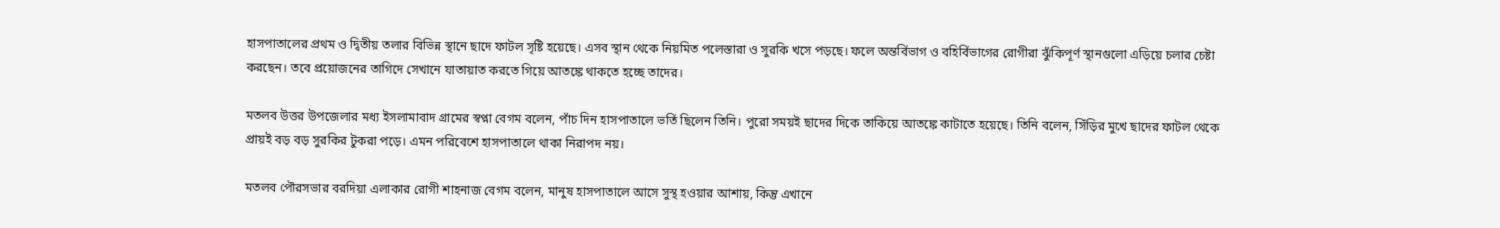হাসপাতালের প্রথম ও দ্বিতীয় তলার বিভিন্ন স্থানে ছাদে ফাটল সৃষ্টি হয়েছে। এসব স্থান থেকে নিয়মিত পলেস্তারা ও সুরকি খসে পড়ছে। ফলে অন্তর্বিভাগ ও বহির্বিভাগের রোগীরা ঝুঁকিপূর্ণ স্থানগুলো এড়িয়ে চলার চেষ্টা করছেন। তবে প্রয়োজনের তাগিদে সেখানে যাতায়াত করতে গিয়ে আতঙ্কে থাকতে হচ্ছে তাদের।

মতলব উত্তর উপজেলার মধ্য ইসলামাবাদ গ্রামের স্বপ্না বেগম বলেন, পাঁচ দিন হাসপাতালে ভর্তি ছিলেন তিনি। পুরো সময়ই ছাদের দিকে তাকিয়ে আতঙ্কে কাটাতে হয়েছে। তিনি বলেন, সিঁড়ির মুখে ছাদের ফাটল থেকে প্রায়ই বড় বড় সুরকির টুকরা পড়ে। এমন পরিবেশে হাসপাতালে থাকা নিরাপদ নয়।

মতলব পৌরসভার বরদিয়া এলাকার রোগী শাহনাজ বেগম বলেন, মানুষ হাসপাতালে আসে সুস্থ হওয়ার আশায়, কিন্তু এখানে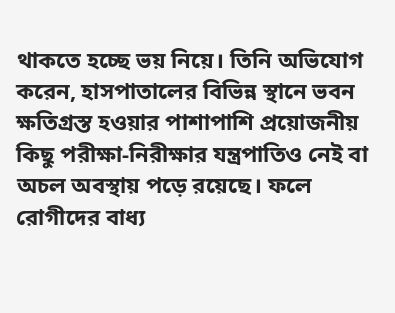থাকতে হচ্ছে ভয় নিয়ে। তিনি অভিযোগ করেন, হাসপাতালের বিভিন্ন স্থানে ভবন ক্ষতিগ্রস্ত হওয়ার পাশাপাশি প্রয়োজনীয় কিছু পরীক্ষা-নিরীক্ষার যন্ত্রপাতিও নেই বা অচল অবস্থায় পড়ে রয়েছে। ফলে রোগীদের বাধ্য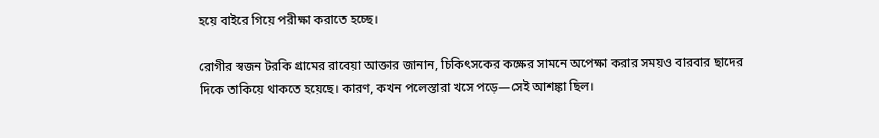হয়ে বাইরে গিয়ে পরীক্ষা করাতে হচ্ছে।

রোগীর স্বজন টরকি গ্রামের রাবেয়া আক্তার জানান, চিকিৎসকের কক্ষের সামনে অপেক্ষা করার সময়ও বারবার ছাদের দিকে তাকিয়ে থাকতে হয়েছে। কারণ, কখন পলেস্তারা খসে পড়ে—সেই আশঙ্কা ছিল।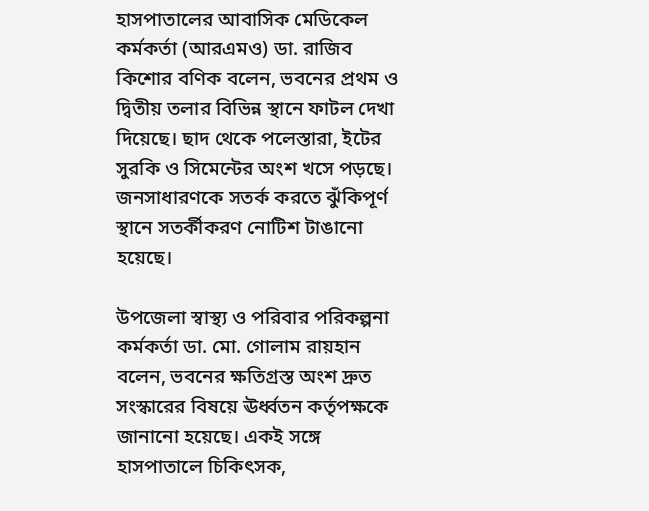হাসপাতালের আবাসিক মেডিকেল কর্মকর্তা (আরএমও) ডা. রাজিব কিশোর বণিক বলেন, ভবনের প্রথম ও দ্বিতীয় তলার বিভিন্ন স্থানে ফাটল দেখা দিয়েছে। ছাদ থেকে পলেস্তারা, ইটের সুরকি ও সিমেন্টের অংশ খসে পড়ছে। জনসাধারণকে সতর্ক করতে ঝুঁকিপূর্ণ স্থানে সতর্কীকরণ নোটিশ টাঙানো হয়েছে।

উপজেলা স্বাস্থ্য ও পরিবার পরিকল্পনা কর্মকর্তা ডা. মো. গোলাম রায়হান বলেন, ভবনের ক্ষতিগ্রস্ত অংশ দ্রুত সংস্কারের বিষয়ে ঊর্ধ্বতন কর্তৃপক্ষকে জানানো হয়েছে। একই সঙ্গে হাসপাতালে চিকিৎসক,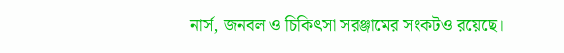নার্স, জনবল ও চিকিৎসা সরঞ্জামের সংকটও রয়েছে।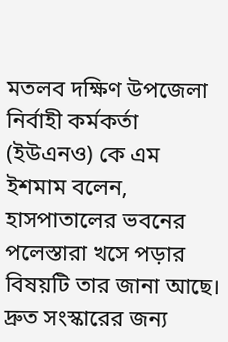মতলব দক্ষিণ উপজেলা নির্বাহী কর্মকর্তা (ইউএনও) কে এম ইশমাম বলেন, হাসপাতালের ভবনের পলেস্তারা খসে পড়ার বিষয়টি তার জানা আছে। দ্রুত সংস্কারের জন্য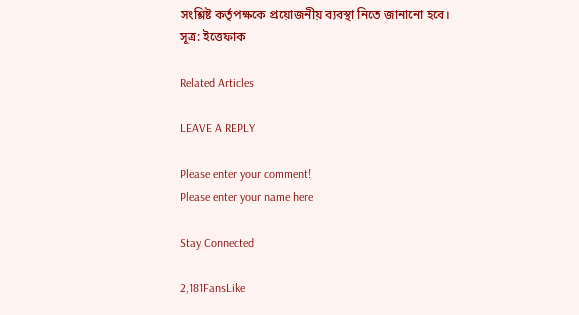সংশ্লিষ্ট কর্তৃপক্ষকে প্রয়োজনীয় ব্যবস্থা নিতে জানানো হবে।
সূত্র: ইত্তেফাক

Related Articles

LEAVE A REPLY

Please enter your comment!
Please enter your name here

Stay Connected

2,181FansLike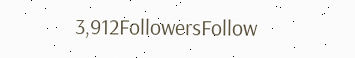3,912FollowersFollow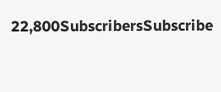22,800SubscribersSubscribe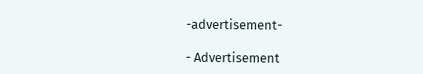-advertisement-

- Advertisement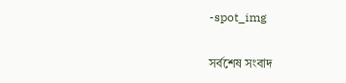-spot_img

সর্বশেষ সংবাদ